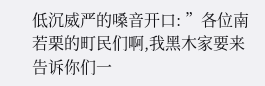低沉威严的嗓音开口: ”各位南若栗的町民们啊,我黑木家要来告诉你们一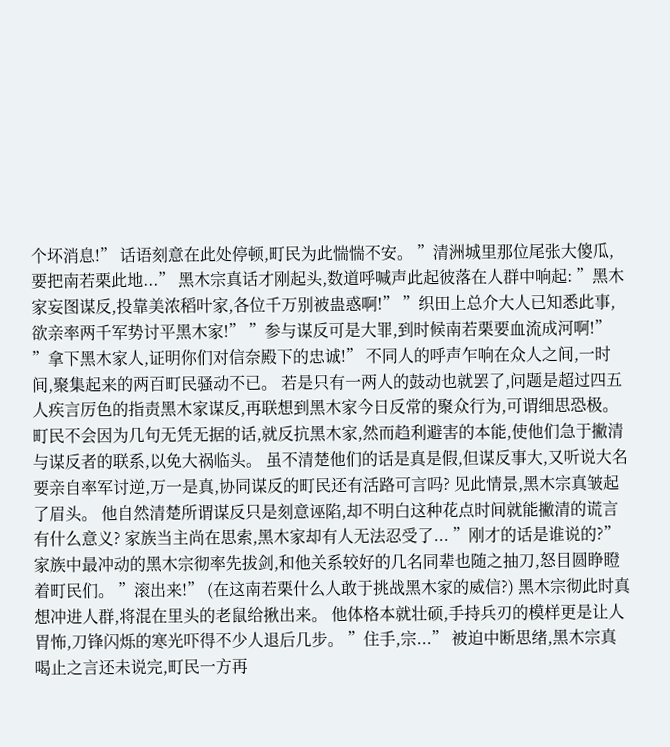个坏消息!” 话语刻意在此处停顿,町民为此惴惴不安。 ”清洲城里那位尾张大傻瓜,要把南若栗此地...” 黑木宗真话才刚起头,数道呼喊声此起彼落在人群中响起: ”黑木家妄图谋反,投靠美浓稻叶家,各位千万别被蛊惑啊!” ”织田上总介大人已知悉此事,欲亲率两千军势讨平黑木家!” ”参与谋反可是大罪,到时候南若栗要血流成河啊!” ”拿下黑木家人,证明你们对信奈殿下的忠诚!” 不同人的呼声乍响在众人之间,一时间,聚集起来的两百町民骚动不已。 若是只有一两人的鼓动也就罢了,问题是超过四五人疾言厉色的指责黑木家谋反,再联想到黑木家今日反常的聚众行为,可谓细思恐极。 町民不会因为几句无凭无据的话,就反抗黑木家,然而趋利避害的本能,使他们急于撇清与谋反者的联系,以免大祸临头。 虽不清楚他们的话是真是假,但谋反事大,又听说大名要亲自率军讨逆,万一是真,协同谋反的町民还有活路可言吗? 见此情景,黑木宗真皱起了眉头。 他自然清楚所谓谋反只是刻意诬陷,却不明白这种花点时间就能撇清的谎言有什么意义? 家族当主尚在思索,黑木家却有人无法忍受了... ”刚才的话是谁说的?” 家族中最冲动的黑木宗彻率先拔剑,和他关系较好的几名同辈也随之抽刀,怒目圆睁瞪着町民们。 ”滚出来!” (在这南若栗什么人敢于挑战黑木家的威信?) 黑木宗彻此时真想冲进人群,将混在里头的老鼠给揪出来。 他体格本就壮硕,手持兵刃的模样更是让人胃怖,刀锋闪烁的寒光吓得不少人退后几步。 ”住手,宗...” 被迫中断思绪,黑木宗真喝止之言还未说完,町民一方再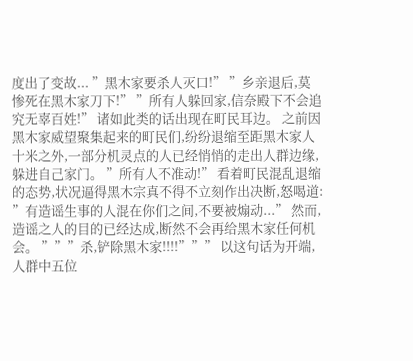度出了变故... ”黑木家要杀人灭口!” ”乡亲退后,莫惨死在黑木家刀下!” ”所有人躲回家,信奈殿下不会追究无辜百姓!” 诸如此类的话出现在町民耳边。 之前因黑木家威望聚集起来的町民们,纷纷退缩至距黑木家人十米之外,一部分机灵点的人已经悄悄的走出人群边缘,躲进自己家门。 ”所有人不准动!” 看着町民混乱退缩的态势,状况逼得黑木宗真不得不立刻作出决断,怒喝道: ”有造谣生事的人混在你们之间,不要被煽动...” 然而,造谣之人的目的已经达成,断然不会再给黑木家任何机会。 ”””杀,铲除黑木家!!!!””” 以这句话为开端,人群中五位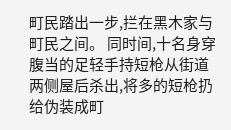町民踏出一步,拦在黑木家与町民之间。 同时间,十名身穿腹当的足轻手持短枪从街道两侧屋后杀出,将多的短枪扔给伪装成町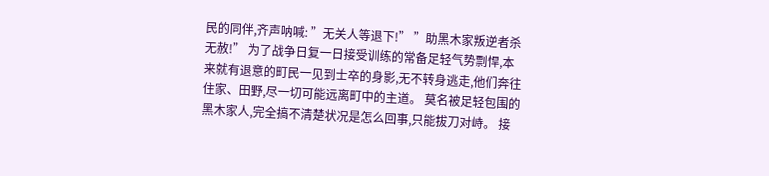民的同伴,齐声呐喊: ”无关人等退下!” ”助黑木家叛逆者杀无赦!” 为了战争日复一日接受训练的常备足轻气势剽悍,本来就有退意的町民一见到士卒的身影,无不转身逃走,他们奔往住家、田野,尽一切可能远离町中的主道。 莫名被足轻包围的黑木家人,完全搞不清楚状况是怎么回事,只能拔刀对峙。 接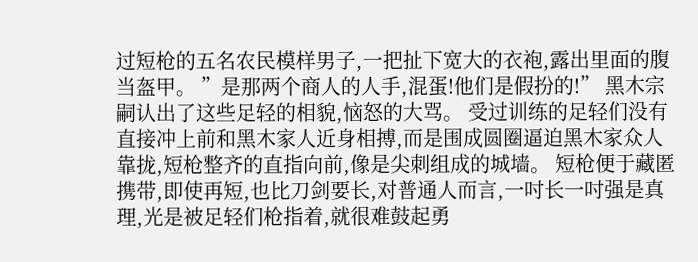过短枪的五名农民模样男子,一把扯下宽大的衣袍,露出里面的腹当盔甲。 ”是那两个商人的人手,混蛋!他们是假扮的!” 黑木宗嗣认出了这些足轻的相貌,恼怒的大骂。 受过训练的足轻们没有直接冲上前和黑木家人近身相搏,而是围成圆圈逼迫黑木家众人靠拢,短枪整齐的直指向前,像是尖刺组成的城墙。 短枪便于藏匿携带,即使再短,也比刀剑要长,对普通人而言,一吋长一吋强是真理,光是被足轻们枪指着,就很难鼓起勇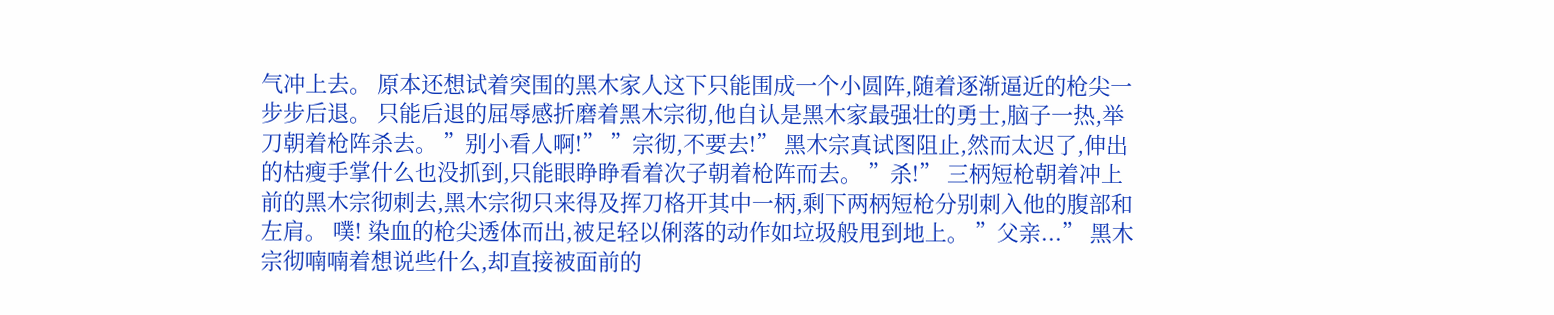气冲上去。 原本还想试着突围的黑木家人这下只能围成一个小圆阵,随着逐渐逼近的枪尖一步步后退。 只能后退的屈辱感折磨着黑木宗彻,他自认是黑木家最强壮的勇士,脑子一热,举刀朝着枪阵杀去。 ”别小看人啊!” ”宗彻,不要去!” 黑木宗真试图阻止,然而太迟了,伸出的枯瘦手掌什么也没抓到,只能眼睁睁看着次子朝着枪阵而去。 ”杀!” 三柄短枪朝着冲上前的黑木宗彻刺去,黑木宗彻只来得及挥刀格开其中一柄,剩下两柄短枪分别刺入他的腹部和左肩。 噗! 染血的枪尖透体而出,被足轻以俐落的动作如垃圾般甩到地上。 ”父亲...” 黑木宗彻喃喃着想说些什么,却直接被面前的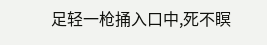足轻一枪捅入口中,死不瞑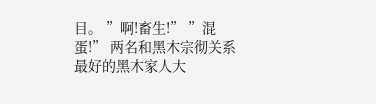目。 ”啊!畜生!” ”混蛋!” 两名和黑木宗彻关系最好的黑木家人大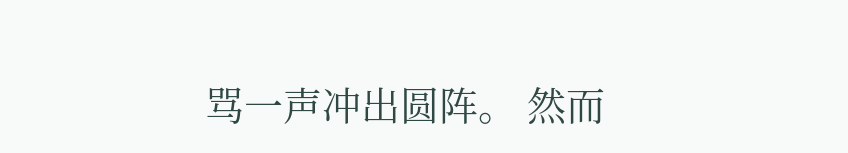骂一声冲出圆阵。 然而